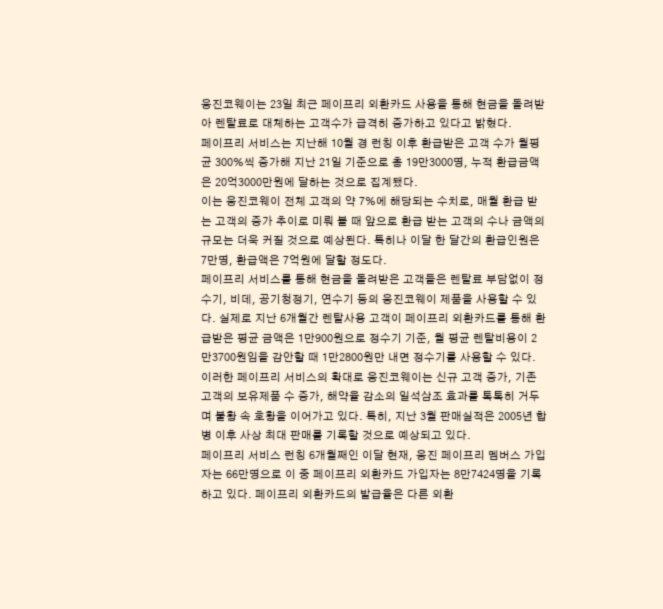웅진코웨이는 23일 최근 페이프리 외환카드 사용을 통해 현금을 돌려받아 렌탈료로 대체하는 고객수가 급격히 증가하고 있다고 밝혔다.
페이프리 서비스는 지난해 10월 경 런칭 이후 환급받은 고객 수가 월평균 300%씩 증가해 지난 21일 기준으로 총 19만3000명, 누적 환급금액은 20억3000만원에 달하는 것으로 집계됐다.
이는 웅진코웨이 전체 고객의 약 7%에 해당되는 수치로, 매월 환급 받는 고객의 증가 추이로 미뤄 볼 때 앞으로 환급 받는 고객의 수나 금액의 규모는 더욱 커질 것으로 예상된다. 특히나 이달 한 달간의 환급인원은 7만명, 환급액은 7억원에 달할 정도다.
페이프리 서비스를 통해 현금을 돌려받은 고객들은 렌탈료 부담없이 정수기, 비데, 공기청정기, 연수기 등의 웅진코웨이 제품을 사용할 수 있다. 실제로 지난 6개월간 렌탈사용 고객이 페이프리 외환카드를 통해 환급받은 평균 금액은 1만900원으로 정수기 기준, 월 평균 렌탈비용이 2만3700원임을 감안할 때 1만2800원만 내면 정수기를 사용할 수 있다.
이러한 페이프리 서비스의 확대로 웅진코웨이는 신규 고객 증가, 기존 고객의 보유제품 수 증가, 해약율 감소의 일석삼조 효과를 톡톡히 거두며 불황 속 호황을 이어가고 있다. 특히, 지난 3월 판매실적은 2005년 합병 이후 사상 최대 판매를 기록할 것으로 예상되고 있다.
페이프리 서비스 런칭 6개월째인 이달 현재, 웅진 페이프리 멤버스 가입자는 66만명으로 이 중 페이프리 외환카드 가입자는 8만7424명을 기록하고 있다. 페이프리 외환카드의 발급율은 다른 외환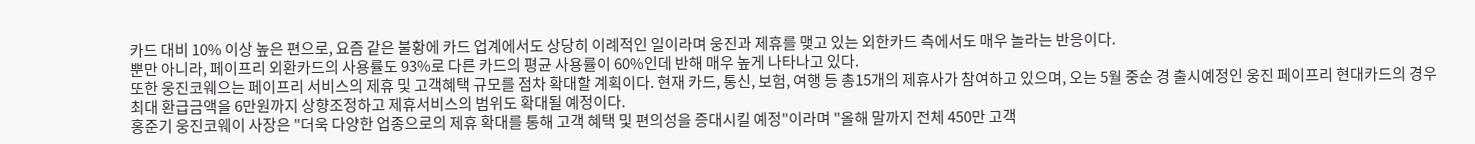카드 대비 10% 이상 높은 편으로, 요즘 같은 불황에 카드 업계에서도 상당히 이례적인 일이라며 웅진과 제휴를 맺고 있는 외한카드 측에서도 매우 놀라는 반응이다.
뿐만 아니라, 페이프리 외환카드의 사용률도 93%로 다른 카드의 평균 사용률이 60%인데 반해 매우 높게 나타나고 있다.
또한 웅진코웨으는 페이프리 서비스의 제휴 및 고객혜택 규모를 점차 확대할 계획이다. 현재 카드, 통신, 보험, 여행 등 총15개의 제휴사가 참여하고 있으며, 오는 5월 중순 경 출시예정인 웅진 페이프리 현대카드의 경우 최대 환급금액을 6만원까지 상향조정하고 제휴서비스의 범위도 확대될 예정이다.
홍준기 웅진코웨이 사장은 "더욱 다양한 업종으로의 제휴 확대를 통해 고객 혜택 및 편의성을 증대시킬 예정"이라며 "올해 말까지 전체 450만 고객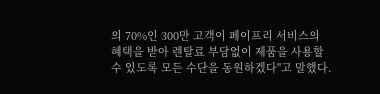의 70%인 300만 고객이 페이프리 서비스의 혜택을 받아 렌탈료 부담없이 제품을 사용할 수 있도록 모든 수단을 동원하겠다"고 말했다.